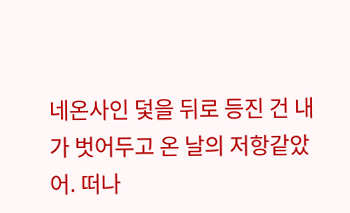네온사인 덫을 뒤로 등진 건 내가 벗어두고 온 날의 저항같았어. 떠나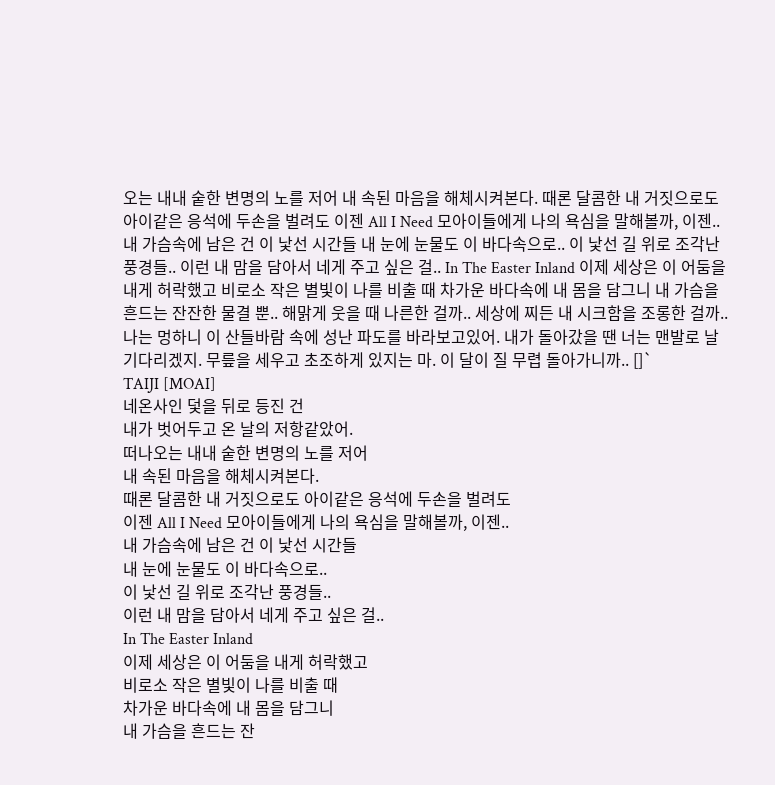오는 내내 숱한 변명의 노를 저어 내 속된 마음을 해체시켜본다. 때론 달콤한 내 거짓으로도 아이같은 응석에 두손을 벌려도 이젠 All I Need 모아이들에게 나의 욕심을 말해볼까, 이젠.. 내 가슴속에 남은 건 이 낯선 시간들 내 눈에 눈물도 이 바다속으로.. 이 낯선 길 위로 조각난 풍경들.. 이런 내 맘을 담아서 네게 주고 싶은 걸.. In The Easter Inland 이제 세상은 이 어둠을 내게 허락했고 비로소 작은 별빛이 나를 비출 때 차가운 바다속에 내 몸을 담그니 내 가슴을 흔드는 잔잔한 물결 뿐.. 해맑게 웃을 때 나른한 걸까.. 세상에 찌든 내 시크함을 조롱한 걸까.. 나는 멍하니 이 산들바람 속에 성난 파도를 바라보고있어. 내가 돌아갔을 땐 너는 맨발로 날 기다리겠지. 무릎을 세우고 초조하게 있지는 마. 이 달이 질 무렵 돌아가니까.. []`
TAIJI [MOAI]
네온사인 덫을 뒤로 등진 건
내가 벗어두고 온 날의 저항같았어.
떠나오는 내내 숱한 변명의 노를 저어
내 속된 마음을 해체시켜본다.
때론 달콤한 내 거짓으로도 아이같은 응석에 두손을 벌려도
이젠 All I Need 모아이들에게 나의 욕심을 말해볼까, 이젠..
내 가슴속에 남은 건 이 낯선 시간들
내 눈에 눈물도 이 바다속으로..
이 낯선 길 위로 조각난 풍경들..
이런 내 맘을 담아서 네게 주고 싶은 걸..
In The Easter Inland
이제 세상은 이 어둠을 내게 허락했고
비로소 작은 별빛이 나를 비출 때
차가운 바다속에 내 몸을 담그니
내 가슴을 흔드는 잔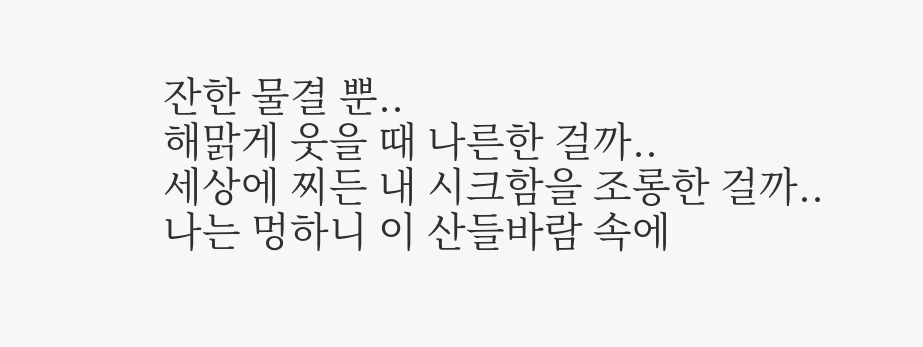잔한 물결 뿐..
해맑게 웃을 때 나른한 걸까..
세상에 찌든 내 시크함을 조롱한 걸까..
나는 멍하니 이 산들바람 속에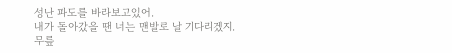성난 파도를 바라보고있어.
내가 돌아갔을 땐 너는 맨발로 날 기다리겠지.
무릎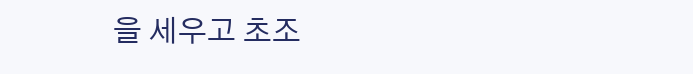을 세우고 초조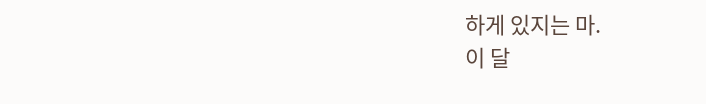하게 있지는 마.
이 달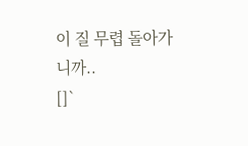이 질 무렵 돌아가니까..
[]`